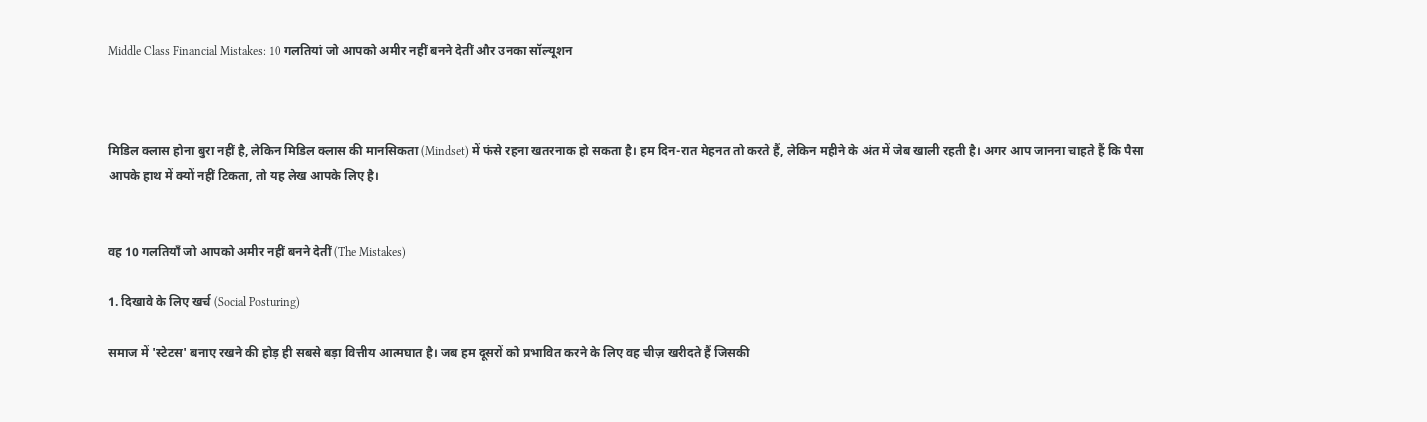Middle Class Financial Mistakes: 10 गलतियां जो आपको अमीर नहीं बनने देतीं और उनका सॉल्यूशन



मिडिल क्लास होना बुरा नहीं है, लेकिन मिडिल क्लास की मानसिकता (Mindset) में फंसे रहना खतरनाक हो सकता है। हम दिन-रात मेहनत तो करते हैं, लेकिन महीने के अंत में जेब खाली रहती है। अगर आप जानना चाहते हैं कि पैसा आपके हाथ में क्यों नहीं टिकता, तो यह लेख आपके लिए है।


वह 10 गलतियाँ जो आपको अमीर नहीं बनने देतीं (The Mistakes)

1. दिखावे के लिए खर्च (Social Posturing)

समाज में 'स्टेटस' बनाए रखने की होड़ ही सबसे बड़ा वित्तीय आत्मघात है। जब हम दूसरों को प्रभावित करने के लिए वह चीज़ खरीदते हैं जिसकी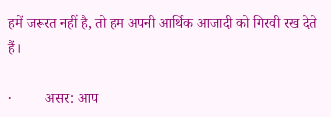हमें जरूरत नहीं है, तो हम अपनी आर्थिक आजादी को गिरवी रख देते हैं।

·         असर: आप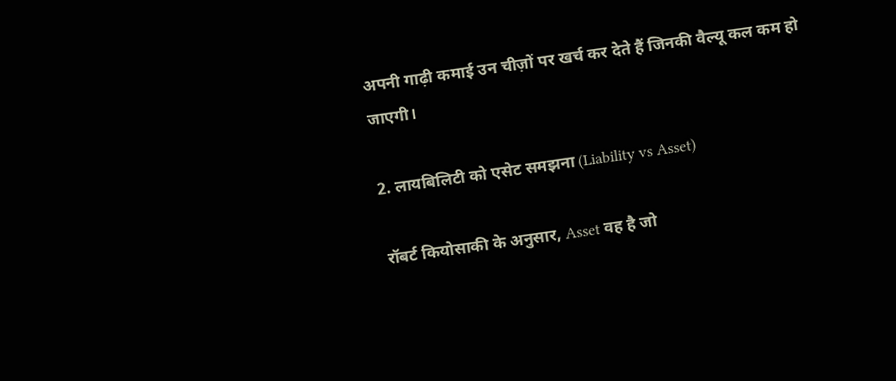अपनी गाढ़ी कमाई उन चीज़ों पर खर्च कर देते हैं जिनकी वैल्यू कल कम हो जाएगी।

2. लायबिलिटी को एसेट समझना (Liability vs Asset)

रॉबर्ट कियोसाकी के अनुसार, Asset वह है जो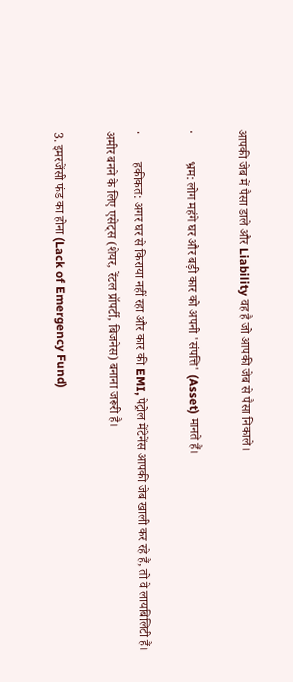आपकी जेब में पैसा डाले और Liability वह है जो आपकी जेब से पैसा निकाले।

·         भ्रम: लोग महंगे घर और बड़ी कार को अपनी 'संपत्ति' (Asset) मानते हैं।

·         हकीकत: अगर घर से किराया नहीं रहा और कार की EMI, पेट्रोल मेंटेनेंस आपकी जेब खाली कर रहे हैं, तो वे लायबिलिटी हैं। अमीर बनने के लिए एसेट्स (शेयर, रेंटल प्रॉपर्टी, बिजनेस) बनाना जरूरी है।

3. इमरजेंसी फंड का होना (Lack of Emergency Fund)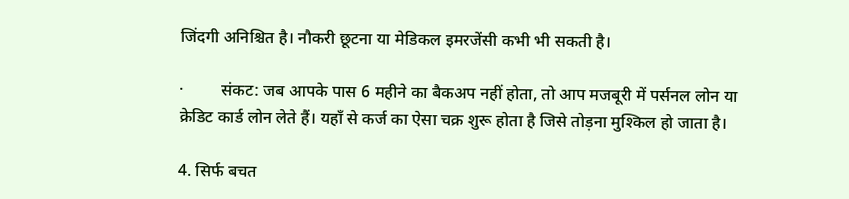जिंदगी अनिश्चित है। नौकरी छूटना या मेडिकल इमरजेंसी कभी भी सकती है।

·         संकट: जब आपके पास 6 महीने का बैकअप नहीं होता, तो आप मजबूरी में पर्सनल लोन या क्रेडिट कार्ड लोन लेते हैं। यहाँ से कर्ज का ऐसा चक्र शुरू होता है जिसे तोड़ना मुश्किल हो जाता है।

4. सिर्फ बचत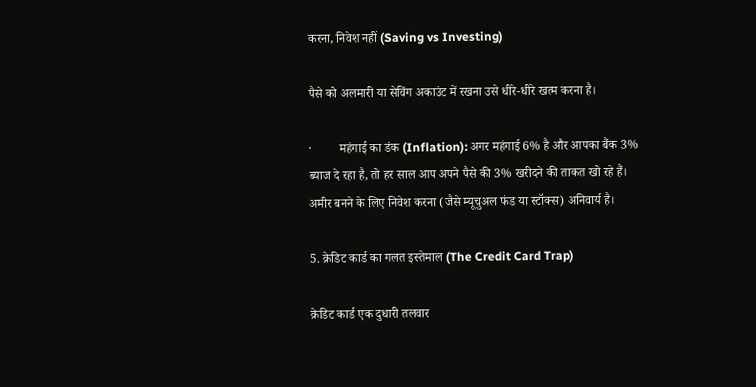करना, निवेश नहीं (Saving vs Investing)

पैसे को अलमारी या सेविंग अकाउंट में रखना उसे धीरे-धीरे खत्म करना है।

·         महंगाई का डंक (Inflation): अगर महंगाई 6% है और आपका बैंक 3% ब्याज दे रहा है, तो हर साल आप अपने पैसे की 3% खरीदने की ताकत खो रहे हैं। अमीर बनने के लिए निवेश करना (जैसे म्यूचुअल फंड या स्टॉक्स) अनिवार्य है।

5. क्रेडिट कार्ड का गलत इस्तेमाल (The Credit Card Trap)

क्रेडिट कार्ड एक दुधारी तलवार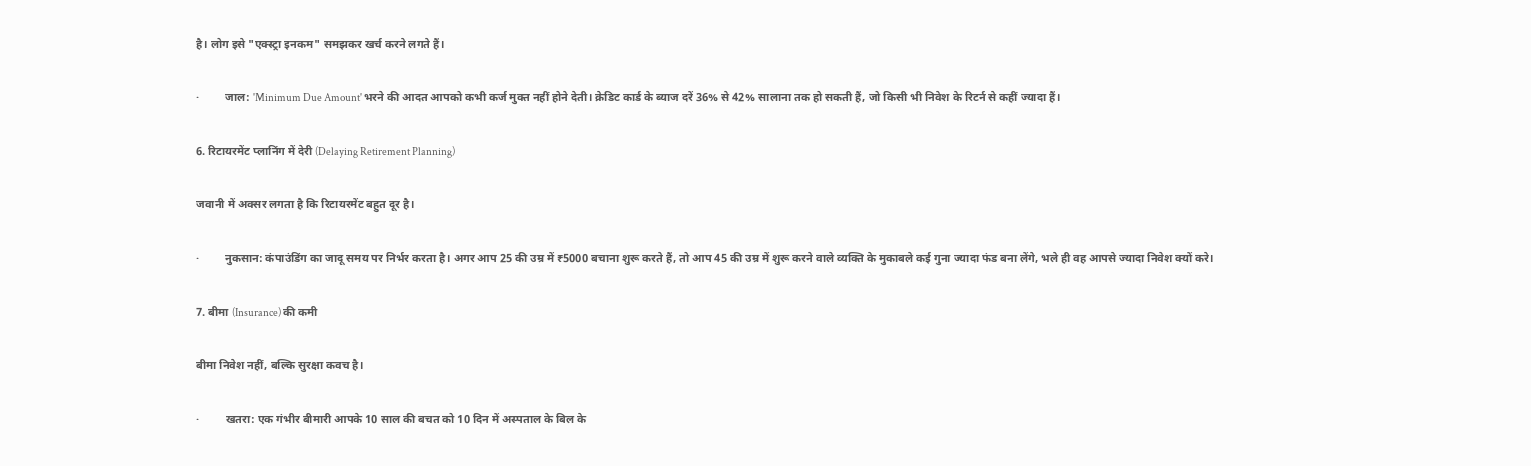है। लोग इसे "एक्स्ट्रा इनकम" समझकर खर्च करने लगते हैं।

·         जाल: 'Minimum Due Amount' भरने की आदत आपको कभी कर्ज मुक्त नहीं होने देती। क्रेडिट कार्ड के ब्याज दरें 36% से 42% सालाना तक हो सकती हैं, जो किसी भी निवेश के रिटर्न से कहीं ज्यादा हैं।

6. रिटायरमेंट प्लानिंग में देरी (Delaying Retirement Planning)

जवानी में अक्सर लगता है कि रिटायरमेंट बहुत दूर है।

·         नुकसान: कंपाउंडिंग का जादू समय पर निर्भर करता है। अगर आप 25 की उम्र में ₹5000 बचाना शुरू करते हैं, तो आप 45 की उम्र में शुरू करने वाले व्यक्ति के मुकाबले कई गुना ज्यादा फंड बना लेंगे, भले ही वह आपसे ज्यादा निवेश क्यों करे।

7. बीमा (Insurance) की कमी

बीमा निवेश नहीं, बल्कि सुरक्षा कवच है।

·         खतरा: एक गंभीर बीमारी आपके 10 साल की बचत को 10 दिन में अस्पताल के बिल के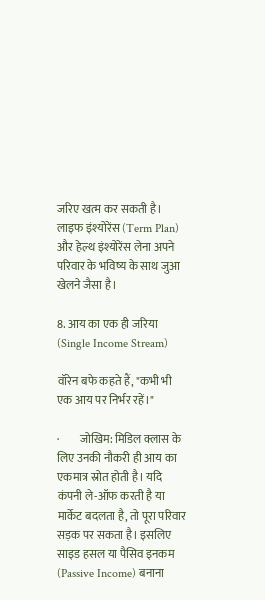जरिए खत्म कर सकती है। लाइफ इंश्योरेंस (Term Plan) और हेल्थ इंश्योरेंस लेना अपने परिवार के भविष्य के साथ जुआ खेलने जैसा है।

8. आय का एक ही जरिया (Single Income Stream)

वॉरेन बफे कहते हैं, "कभी भी एक आय पर निर्भर रहें।"

·         जोखिम: मिडिल क्लास के लिए उनकी नौकरी ही आय का एकमात्र स्रोत होती है। यदि कंपनी ले-ऑफ करती है या मार्केट बदलता है, तो पूरा परिवार सड़क पर सकता है। इसलिए साइड हसल या पैसिव इनकम (Passive Income) बनाना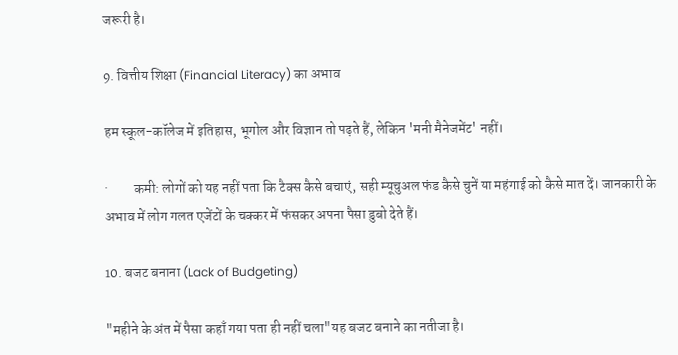जरूरी है।

9. वित्तीय शिक्षा (Financial Literacy) का अभाव

हम स्कूल-कॉलेज में इतिहास, भूगोल और विज्ञान तो पढ़ते हैं, लेकिन 'मनी मैनेजमेंट' नहीं।

·         कमी: लोगों को यह नहीं पता कि टैक्स कैसे बचाएं, सही म्यूचुअल फंड कैसे चुनें या महंगाई को कैसे मात दें। जानकारी के अभाव में लोग गलत एजेंटों के चक्कर में फंसकर अपना पैसा डुबो देते हैं।

10. बजट बनाना (Lack of Budgeting)

"महीने के अंत में पैसा कहाँ गया पता ही नहीं चला"यह बजट बनाने का नतीजा है।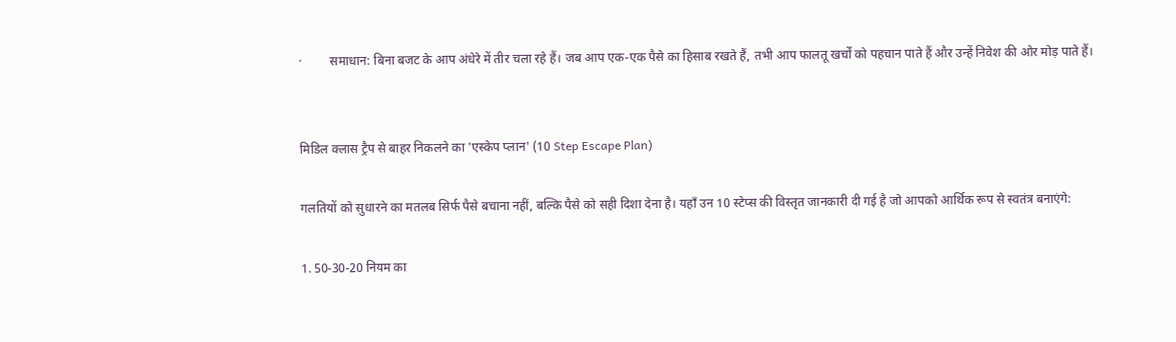·         समाधान: बिना बजट के आप अंधेरे में तीर चला रहे हैं। जब आप एक-एक पैसे का हिसाब रखते हैं, तभी आप फालतू खर्चों को पहचान पाते हैं और उन्हें निवेश की ओर मोड़ पाते हैं।


मिडिल क्लास ट्रैप से बाहर निकलने का 'एस्केप प्लान' (10 Step Escape Plan)

गलतियों को सुधारने का मतलब सिर्फ पैसे बचाना नहीं, बल्कि पैसे को सही दिशा देना है। यहाँ उन 10 स्टेप्स की विस्तृत जानकारी दी गई है जो आपको आर्थिक रूप से स्वतंत्र बनाएंगे:

1. 50-30-20 नियम का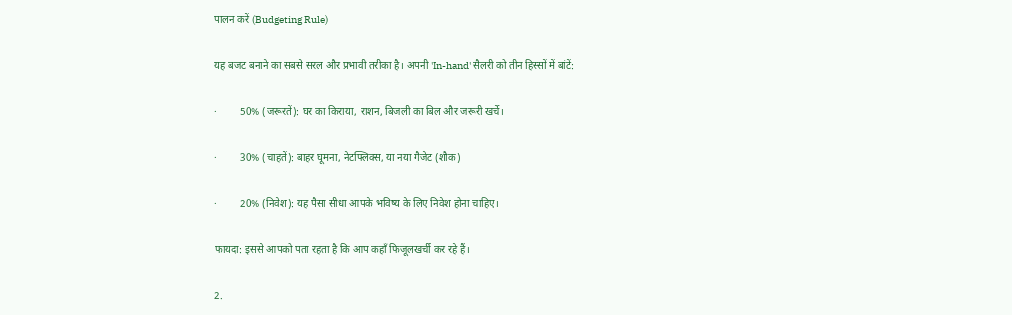पालन करें (Budgeting Rule)

यह बजट बनाने का सबसे सरल और प्रभावी तरीका है। अपनी 'In-hand' सैलरी को तीन हिस्सों में बांटें:

·         50% (जरूरतें): घर का किराया, राशन, बिजली का बिल और जरूरी खर्चे।

·         30% (चाहतें): बाहर घूमना, नेटफ्लिक्स, या नया गैजेट (शौक)

·         20% (निवेश): यह पैसा सीधा आपके भविष्य के लिए निवेश होना चाहिए।

फायदा: इससे आपको पता रहता है कि आप कहाँ फिजूलखर्ची कर रहे हैं।

2.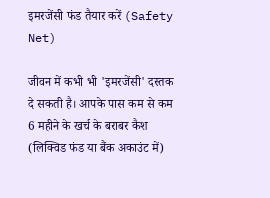इमरजेंसी फंड तैयार करें (Safety Net)

जीवन में कभी भी 'इमरजेंसी' दस्तक दे सकती है। आपके पास कम से कम 6 महीने के खर्च के बराबर कैश (लिक्विड फंड या बैंक अकाउंट में)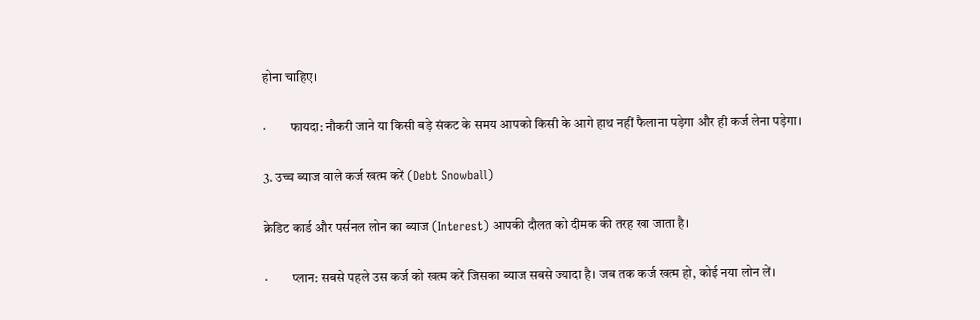होना चाहिए।

·         फायदा: नौकरी जाने या किसी बड़े संकट के समय आपको किसी के आगे हाथ नहीं फैलाना पड़ेगा और ही कर्ज लेना पड़ेगा।

3. उच्च ब्याज वाले कर्ज खत्म करें (Debt Snowball)

क्रेडिट कार्ड और पर्सनल लोन का ब्याज (Interest) आपकी दौलत को दीमक की तरह खा जाता है।

·         प्लान: सबसे पहले उस कर्ज को खत्म करें जिसका ब्याज सबसे ज्यादा है। जब तक कर्ज खत्म हो, कोई नया लोन लें।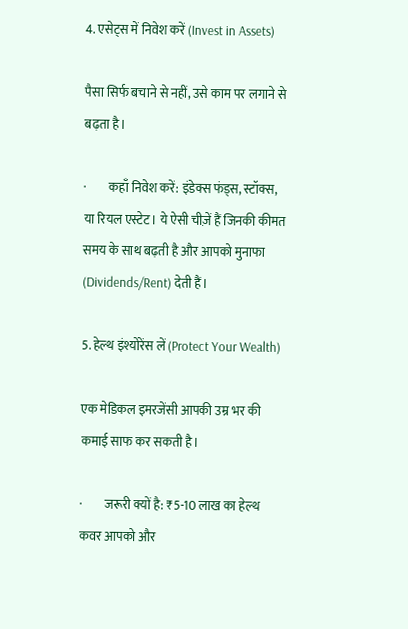4. एसेट्स में निवेश करें (Invest in Assets)

पैसा सिर्फ बचाने से नहीं, उसे काम पर लगाने से बढ़ता है।

·         कहाँ निवेश करें: इंडेक्स फंड्स, स्टॉक्स, या रियल एस्टेट। ये ऐसी चीज़ें हैं जिनकी कीमत समय के साथ बढ़ती है और आपको मुनाफा (Dividends/Rent) देती हैं।

5. हेल्थ इंश्योरेंस लें (Protect Your Wealth)

एक मेडिकल इमरजेंसी आपकी उम्र भर की कमाई साफ कर सकती है।

·         जरूरी क्यों है: ₹5-10 लाख का हेल्थ कवर आपको और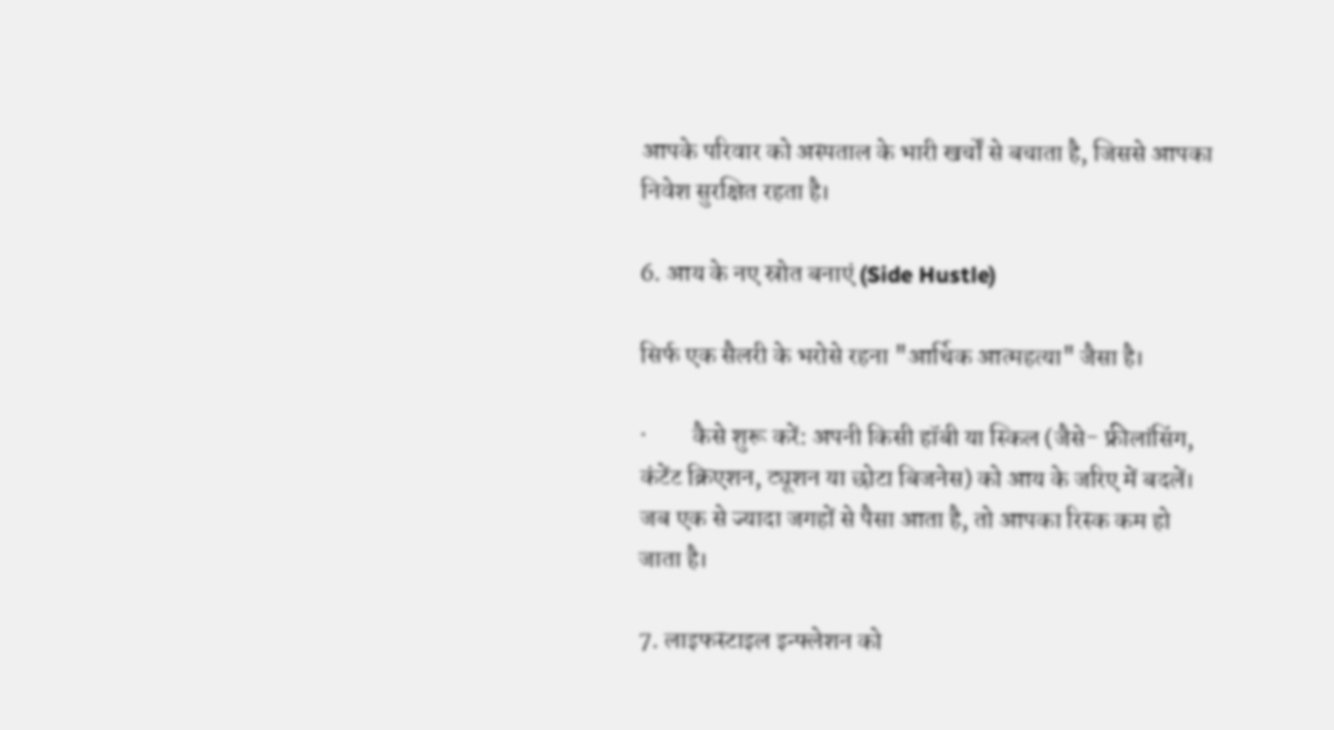आपके परिवार को अस्पताल के भारी खर्चों से बचाता है, जिससे आपका निवेश सुरक्षित रहता है।

6. आय के नए स्रोत बनाएं (Side Hustle)

सिर्फ एक सैलरी के भरोसे रहना "आर्थिक आत्महत्या" जैसा है।

·         कैसे शुरू करें: अपनी किसी हॉबी या स्किल (जैसे- फ्रीलांसिंग, कंटेंट क्रिएशन, ट्यूशन या छोटा बिजनेस) को आय के जरिए में बदलें। जब एक से ज्यादा जगहों से पैसा आता है, तो आपका रिस्क कम हो जाता है।

7. लाइफस्टाइल इन्फ्लेशन को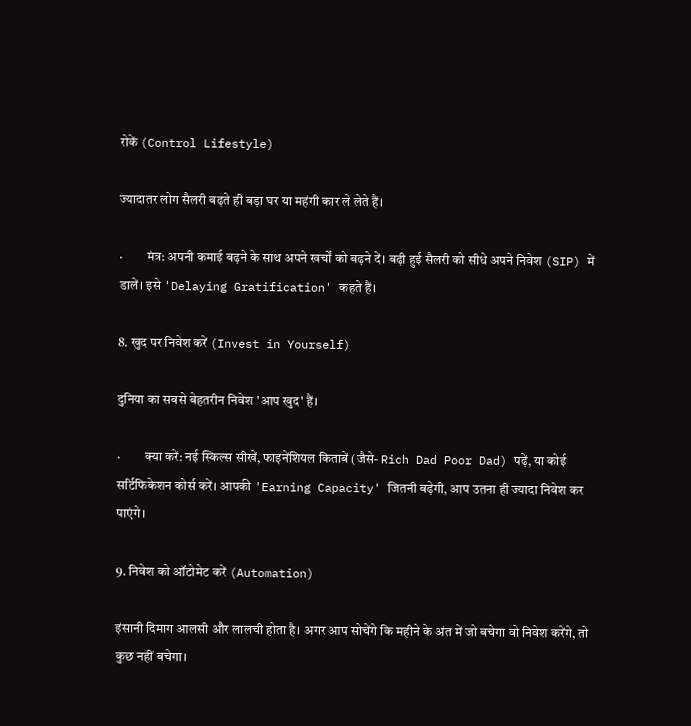रोकें (Control Lifestyle)

ज्यादातर लोग सैलरी बढ़ते ही बड़ा घर या महंगी कार ले लेते हैं।

·         मंत्र: अपनी कमाई बढ़ने के साथ अपने खर्चों को बढ़ने दें। बढ़ी हुई सैलरी को सीधे अपने निवेश (SIP) में डालें। इसे 'Delaying Gratification' कहते हैं।

8. खुद पर निवेश करें (Invest in Yourself)

दुनिया का सबसे बेहतरीन निवेश 'आप खुद' हैं।

·         क्या करें: नई स्किल्स सीखें, फाइनेंशियल किताबें (जैसे- Rich Dad Poor Dad) पढ़ें, या कोई सर्टिफिकेशन कोर्स करें। आपकी 'Earning Capacity' जितनी बढ़ेगी, आप उतना ही ज्यादा निवेश कर पाएंगे।

9. निवेश को ऑटोमेट करें (Automation)

इंसानी दिमाग आलसी और लालची होता है। अगर आप सोचेंगे कि महीने के अंत में जो बचेगा वो निवेश करेंगे, तो कुछ नहीं बचेगा।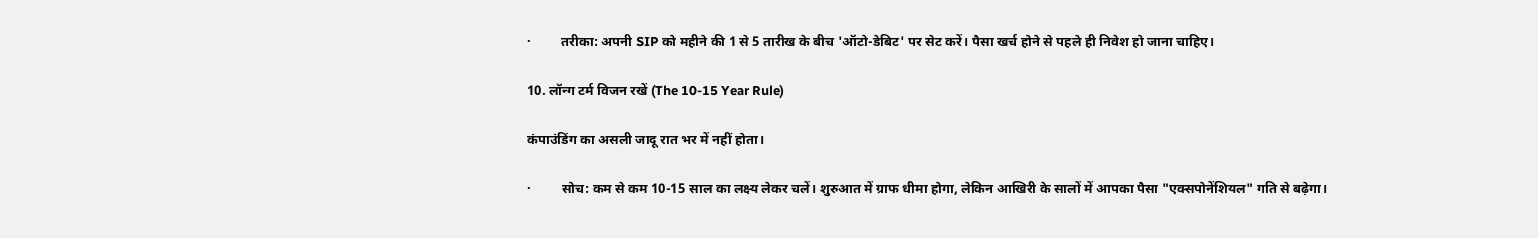·         तरीका: अपनी SIP को महीने की 1 से 5 तारीख के बीच 'ऑटो-डेबिट' पर सेट करें। पैसा खर्च होने से पहले ही निवेश हो जाना चाहिए।

10. लॉन्ग टर्म विजन रखें (The 10-15 Year Rule)

कंपाउंडिंग का असली जादू रात भर में नहीं होता।

·         सोच: कम से कम 10-15 साल का लक्ष्य लेकर चलें। शुरुआत में ग्राफ धीमा होगा, लेकिन आखिरी के सालों में आपका पैसा "एक्सपोनेंशियल" गति से बढ़ेगा।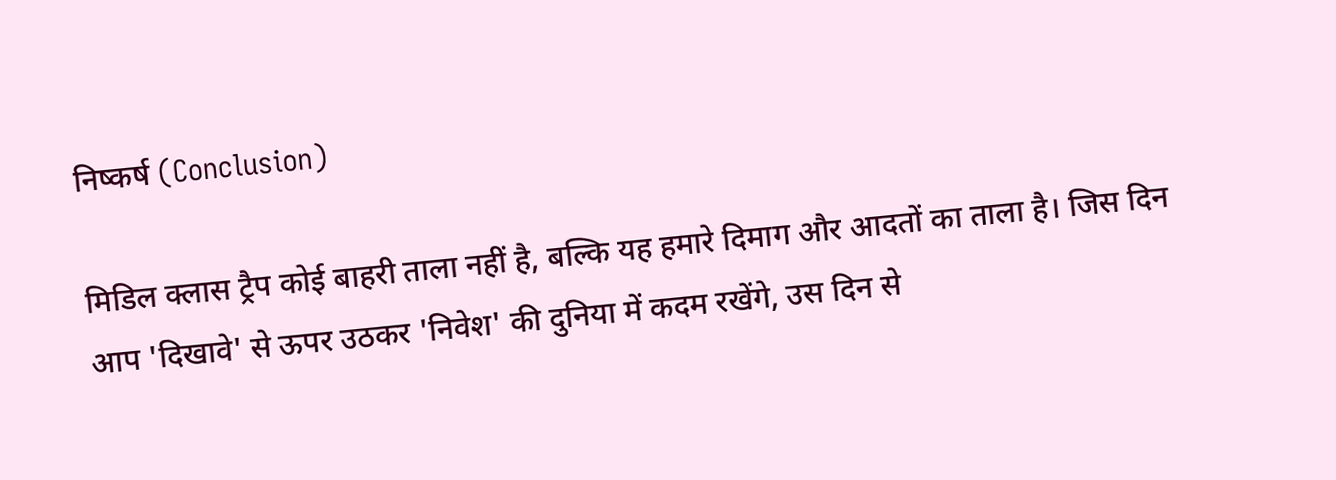निष्कर्ष (Conclusion)

मिडिल क्लास ट्रैप कोई बाहरी ताला नहीं है, बल्कि यह हमारे दिमाग और आदतों का ताला है। जिस दिन आप 'दिखावे' से ऊपर उठकर 'निवेश' की दुनिया में कदम रखेंगे, उस दिन से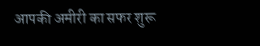आपकी अमीरी का सफर शुरू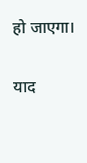हो जाएगा।

याद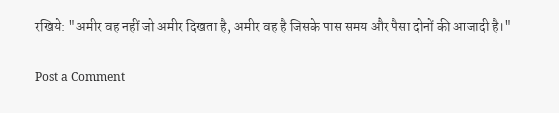रखिये: "अमीर वह नहीं जो अमीर दिखता है, अमीर वह है जिसके पास समय और पैसा दोनों की आजादी है।"

Post a Comment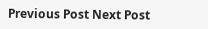Previous Post Next Post